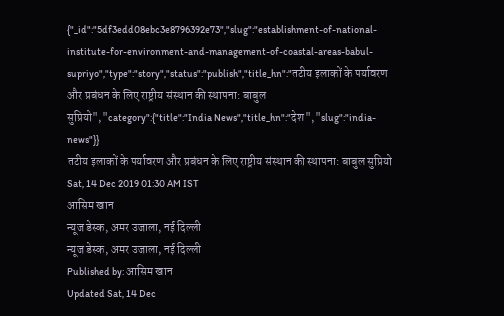{"_id":"5df3edd08ebc3e8796392e73","slug":"establishment-of-national-institute-for-environment-and-management-of-coastal-areas-babul-supriyo","type":"story","status":"publish","title_hn":"तटीय इलाकों के पर्यावरण और प्रबंधन के लिए राष्ट्रीय संस्थान की स्थापना: बाबुल सुप्रियो","category":{"title":"India News","title_hn":"देश","slug":"india-news"}}
तटीय इलाकों के पर्यावरण और प्रबंधन के लिए राष्ट्रीय संस्थान की स्थापना: बाबुल सुप्रियो
Sat, 14 Dec 2019 01:30 AM IST
आसिम खान
न्यूज डेस्क, अमर उजाला, नई दिल्ली
न्यूज डेस्क, अमर उजाला, नई दिल्ली
Published by: आसिम खान
Updated Sat, 14 Dec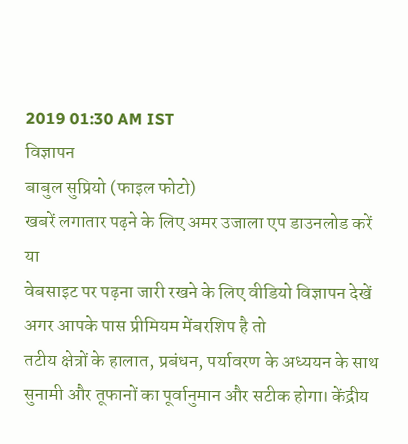2019 01:30 AM IST
विज्ञापन
बाबुल सुप्रियो (फाइल फोटो)
खबरें लगातार पढ़ने के लिए अमर उजाला एप डाउनलोड करें
या
वेबसाइट पर पढ़ना जारी रखने के लिए वीडियो विज्ञापन देखें
अगर आपके पास प्रीमियम मेंबरशिप है तो
तटीय क्षेत्रों के हालात, प्रबंधन, पर्यावरण के अध्ययन के साथ सुनामी और तूफानों का पूर्वानुमान और सटीक होगा। केंद्रीय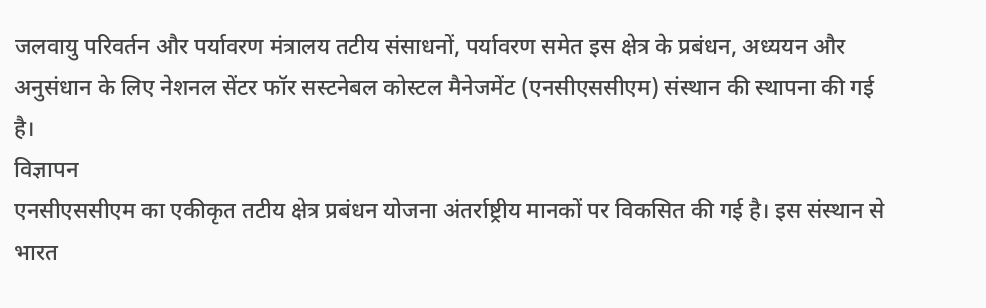जलवायु परिवर्तन और पर्यावरण मंत्रालय तटीय संसाधनों, पर्यावरण समेत इस क्षेत्र के प्रबंधन, अध्ययन और अनुसंधान के लिए नेशनल सेंटर फॉर सस्टनेबल कोस्टल मैनेजमेंट (एनसीएससीएम) संस्थान की स्थापना की गई है।
विज्ञापन
एनसीएससीएम का एकीकृत तटीय क्षेत्र प्रबंधन योजना अंतर्राष्ट्रीय मानकों पर विकसित की गई है। इस संस्थान से भारत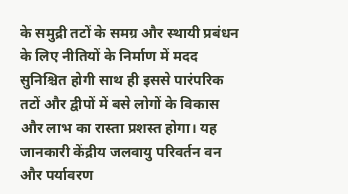के समुद्री तटों के समग्र और स्थायी प्रबंधन के लिए नीतियों के निर्माण में मदद सुनिश्चित होगी साथ ही इससे पारंपरिक तटों और द्वीपों में बसे लोगों के विकास और लाभ का रास्ता प्रशस्त होगा। यह जानकारी केंद्रीय जलवायु परिवर्तन वन और पर्यावरण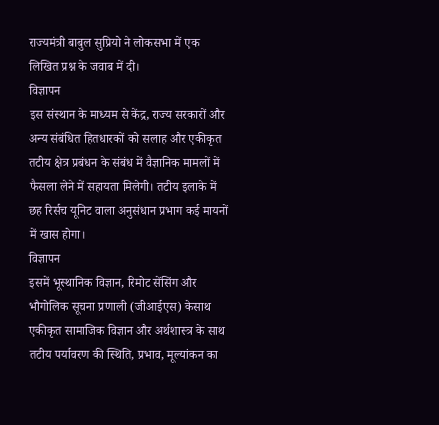राज्यमंत्री बाबुल सुप्रियो ने लोकसभा में एक लिखित प्रश्न के जवाब में दी।
विज्ञापन
इस संस्थान के माध्यम से केंद्र, राज्य सरकारों और अन्य संबंधित हितधारकों को सलाह और एकीकृत तटीय क्षेत्र प्रबंधन के संबंध में वैज्ञानिक मामलों में फैसला लेने में सहायता मिलेगी। तटीय इलाके में छह रिर्सच यूनिट वाला अनुसंधान प्रभाग कई मायनों में खास होगा।
विज्ञापन
इसमें भूस्थानिक विज्ञान, रिमोट सेंसिंग और भौगोलिक सूचना प्रणाली (जीआईएस) केसाथ एकीकृत सामाजिक विज्ञान और अर्थशास्त्र के साथ तटीय पर्यावरण की स्थिति, प्रभाव, मूल्यांकन का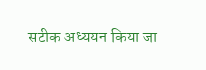सटीक अध्ययन किया जा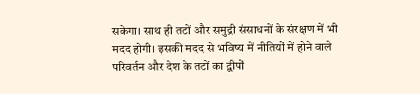सकेगा। साथ ही तटों और समुद्री संसाधनों के संरक्षण में भी मदद होगी। इसकी मदद से भविष्य में नीतियों में होने वाले परिवर्तन और देश के तटों का द्वीपों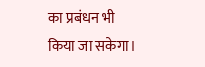का प्रबंधन भी किया जा सकेगा।